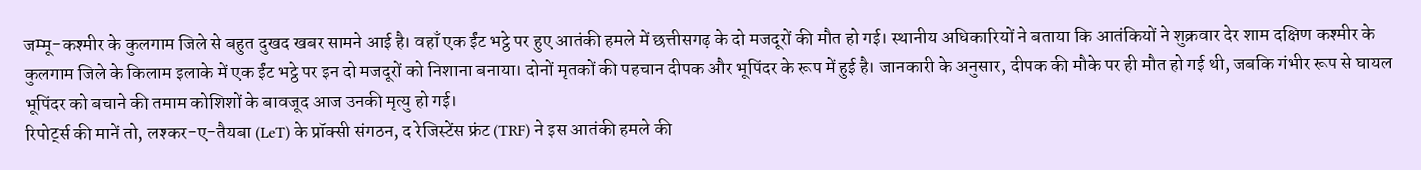जम्मू-कश्मीर के कुलगाम जिले से बहुत दुखद खबर सामने आई है। वहाँ एक ईंट भट्ठे पर हुए आतंकी हमले में छत्तीसगढ़ के दो मजदूरों की मौत हो गई। स्थानीय अधिकारियों ने बताया कि आतंकियों ने शुक्रवार देर शाम दक्षिण कश्मीर के कुलगाम जिले के किलाम इलाके में एक ईंट भट्ठे पर इन दो मजदूरों को निशाना बनाया। दोनों मृतकों की पहचान दीपक और भूपिंदर के रूप में हुई है। जानकारी के अनुसार, दीपक की मौके पर ही मौत हो गई थी, जबकि गंभीर रूप से घायल भूपिंदर को बचाने की तमाम कोशिशों के बावजूद आज उनकी मृत्यु हो गई।
रिपोर्ट्स की मानें तो, लश्कर-ए-तैयबा (LeT) के प्रॉक्सी संगठन, द रेजिस्टेंस फ्रंट (TRF) ने इस आतंकी हमले की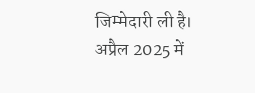जिम्मेदारी ली है। अप्रैल 2025 में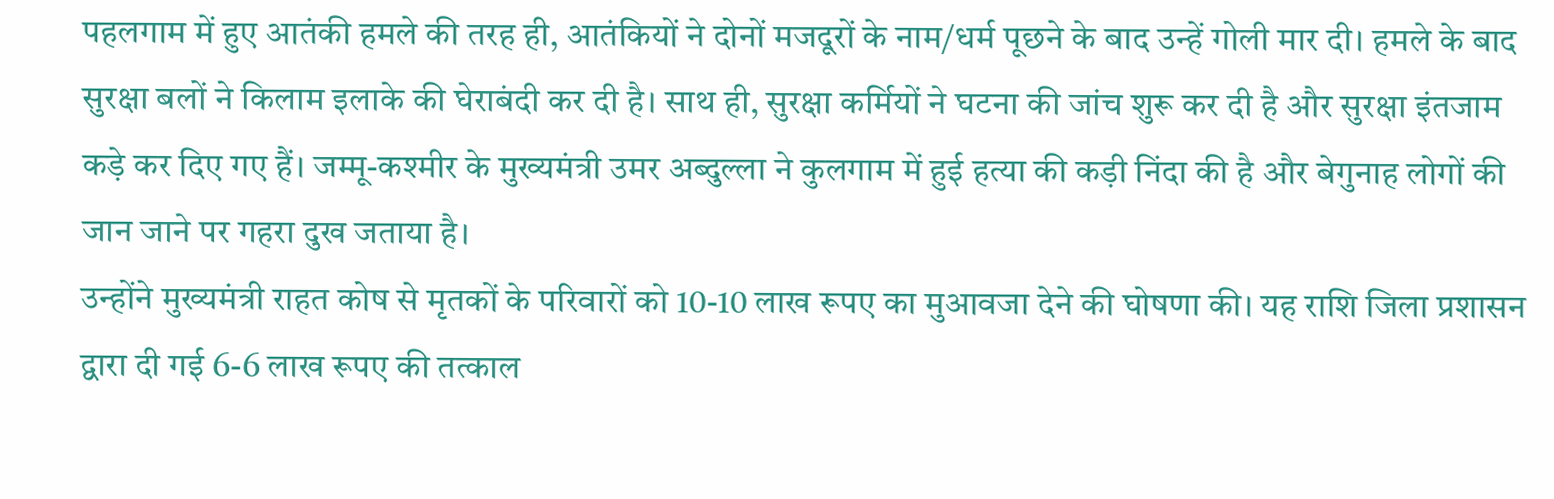पहलगाम में हुए आतंकी हमले की तरह ही, आतंकियों ने दोनों मजदूरों के नाम/धर्म पूछने के बाद उन्हें गोली मार दी। हमले के बाद सुरक्षा बलों ने किलाम इलाके की घेराबंदी कर दी है। साथ ही, सुरक्षा कर्मियों ने घटना की जांच शुरू कर दी है और सुरक्षा इंतजाम कड़े कर दिए गए हैं। जम्मू-कश्मीर के मुख्यमंत्री उमर अब्दुल्ला ने कुलगाम में हुई हत्या की कड़ी निंदा की है और बेगुनाह लोगों की जान जाने पर गहरा दुख जताया है।
उन्होंने मुख्यमंत्री राहत कोष से मृतकों के परिवारों को 10-10 लाख रूपए का मुआवजा देने की घोषणा की। यह राशि जिला प्रशासन द्वारा दी गई 6-6 लाख रूपए की तत्काल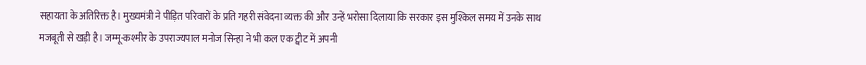सहायता के अतिरिक्त है। मुख्यमंत्री ने पीड़ित परिवारों के प्रति गहरी संवेदना व्यक्त की और उन्हें भरोसा दिलाया कि सरकार इस मुश्किल समय में उनके साथ मजबूती से खड़ी है। जम्मू-कश्मीर के उपराज्यपाल मनोज सिन्हा ने भी कल एक ट्वीट में अपनी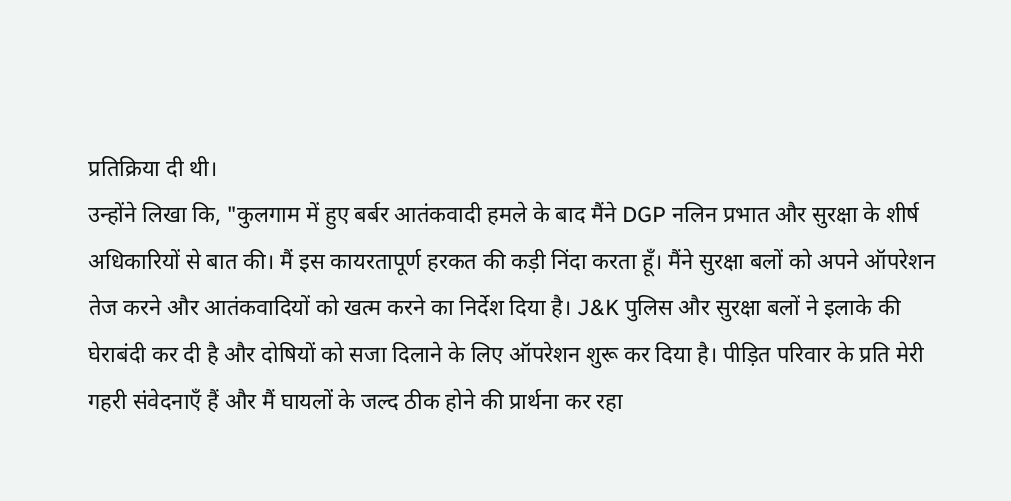प्रतिक्रिया दी थी।
उन्होंने लिखा कि, "कुलगाम में हुए बर्बर आतंकवादी हमले के बाद मैंने DGP नलिन प्रभात और सुरक्षा के शीर्ष अधिकारियों से बात की। मैं इस कायरतापूर्ण हरकत की कड़ी निंदा करता हूँ। मैंने सुरक्षा बलों को अपने ऑपरेशन तेज करने और आतंकवादियों को खत्म करने का निर्देश दिया है। J&K पुलिस और सुरक्षा बलों ने इलाके की घेराबंदी कर दी है और दोषियों को सजा दिलाने के लिए ऑपरेशन शुरू कर दिया है। पीड़ित परिवार के प्रति मेरी गहरी संवेदनाएँ हैं और मैं घायलों के जल्द ठीक होने की प्रार्थना कर रहा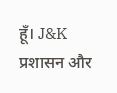हूँ। J&K प्रशासन और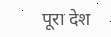पूरा देश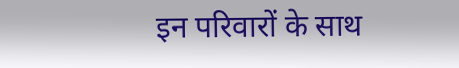इन परिवारों के साथ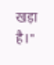खड़ा है।"